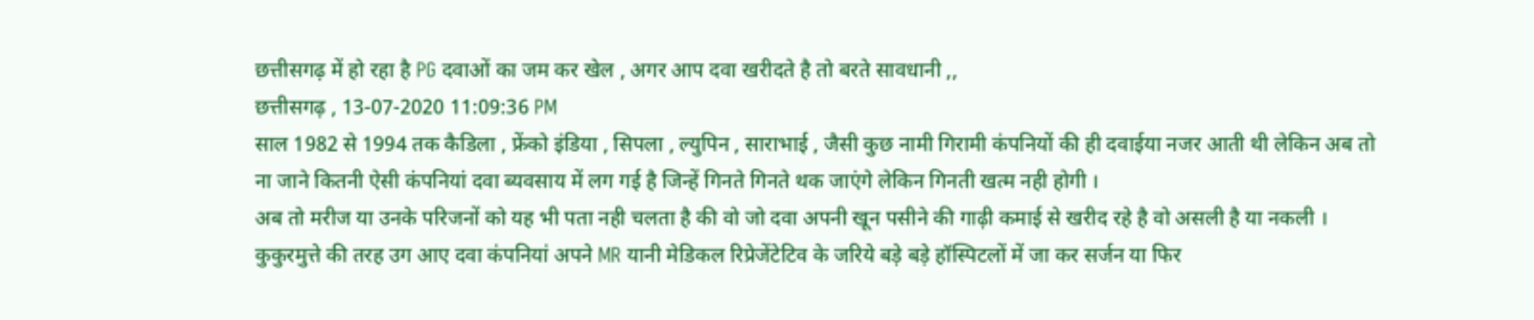छत्तीसगढ़ में हो रहा है PG दवाओं का जम कर खेल , अगर आप दवा खरीदते है तो बरते सावधानी ,,
छत्तीसगढ़ , 13-07-2020 11:09:36 PM
साल 1982 से 1994 तक कैडिला , फ्रेंको इंडिया , सिपला , ल्युपिन , साराभाई , जैसी कुछ नामी गिरामी कंपनियों की ही दवाईया नजर आती थी लेकिन अब तो ना जाने कितनी ऐसी कंपनियां दवा ब्यवसाय में लग गई है जिन्हें गिनते गिनते थक जाएंगे लेकिन गिनती खत्म नही होगी ।
अब तो मरीज या उनके परिजनों को यह भी पता नही चलता है की वो जो दवा अपनी खून पसीने की गाढ़ी कमाई से खरीद रहे है वो असली है या नकली ।
कुकुरमुत्ते की तरह उग आए दवा कंपनियां अपने MR यानी मेडिकल रिप्रेजेंटेटिव के जरिये बड़े बड़े हॉस्पिटलों में जा कर सर्जन या फिर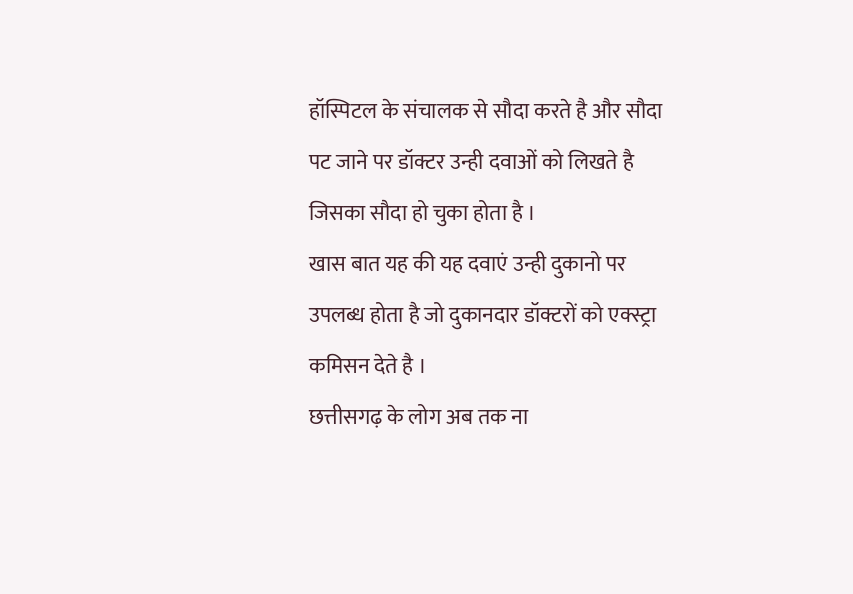हॉस्पिटल के संचालक से सौदा करते है और सौदा पट जाने पर डॉक्टर उन्ही दवाओं को लिखते है जिसका सौदा हो चुका होता है ।
खास बात यह की यह दवाएं उन्ही दुकानो पर उपलब्ध होता है जो दुकानदार डॉक्टरों को एक्स्ट्रा कमिसन देते है ।
छत्तीसगढ़ के लोग अब तक ना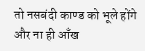तो नसबंदी काण्ड को भूले होंगे और ना ही आँख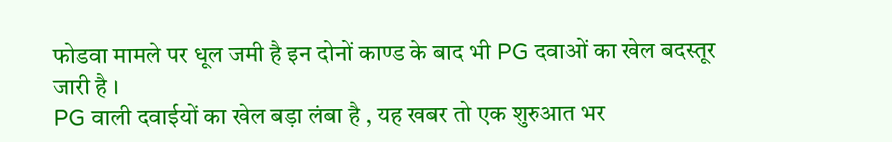फोडवा मामले पर धूल जमी है इन दोनों काण्ड के बाद भी PG दवाओं का खेल बदस्तूर जारी है ।
PG वाली दवाईयों का खेल बड़ा लंबा है , यह खबर तो एक शुरुआत भर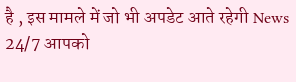है , इस मामले में जो भी अपडेट आते रहेगी News 24/7 आपको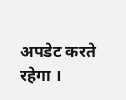अपडेट करते रहेगा ।